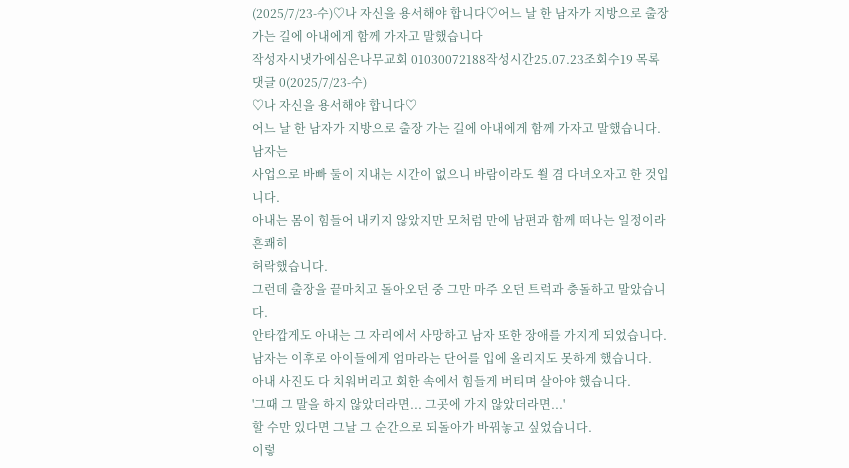(2025/7/23-수)♡나 자신을 용서해야 합니다♡어느 날 한 남자가 지방으로 출장 가는 길에 아내에게 함께 가자고 말했습니다
작성자시냇가에심은나무교회 01030072188작성시간25.07.23조회수19 목록 댓글 0(2025/7/23-수)
♡나 자신을 용서해야 합니다♡
어느 날 한 남자가 지방으로 출장 가는 길에 아내에게 함께 가자고 말했습니다. 남자는
사업으로 바빠 둘이 지내는 시간이 없으니 바람이라도 쐴 겸 다녀오자고 한 것입니다.
아내는 몸이 힘들어 내키지 않았지만 모처럼 만에 남편과 함께 떠나는 일정이라 흔쾌히
허락했습니다.
그런데 출장을 끝마치고 돌아오던 중 그만 마주 오던 트럭과 충돌하고 말았습니다.
안타깝게도 아내는 그 자리에서 사망하고 남자 또한 장애를 가지게 되었습니다.
남자는 이후로 아이들에게 엄마라는 단어를 입에 올리지도 못하게 했습니다.
아내 사진도 다 치워버리고 회한 속에서 힘들게 버티며 살아야 했습니다.
'그때 그 말을 하지 않았더라면... 그곳에 가지 않았더라면...'
할 수만 있다면 그날 그 순간으로 되돌아가 바꿔놓고 싶었습니다.
이렇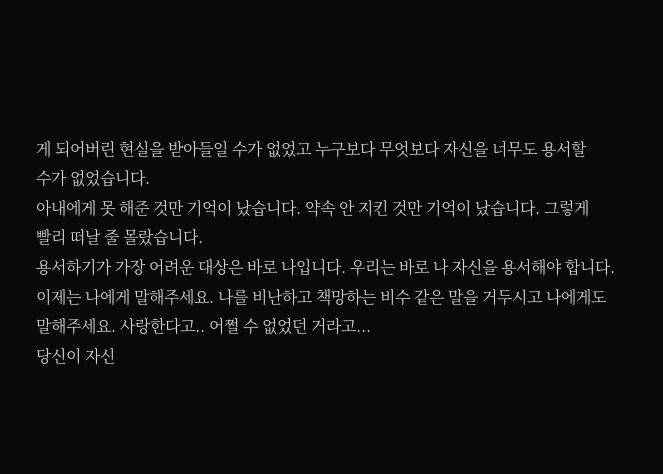게 되어버린 현실을 받아들일 수가 없었고 누구보다 무엇보다 자신을 너무도 용서할
수가 없었습니다.
아내에게 못 해준 것만 기억이 났습니다. 약속 안 지킨 것만 기억이 났습니다. 그렇게
빨리 떠날 줄 몰랐습니다.
용서하기가 가장 어려운 대상은 바로 나입니다. 우리는 바로 나 자신을 용서해야 합니다.
이제는 나에게 말해주세요. 나를 비난하고 책망하는 비수 같은 말을 거두시고 나에게도
말해주세요. 사랑한다고.. 어쩔 수 없었던 거라고...
당신이 자신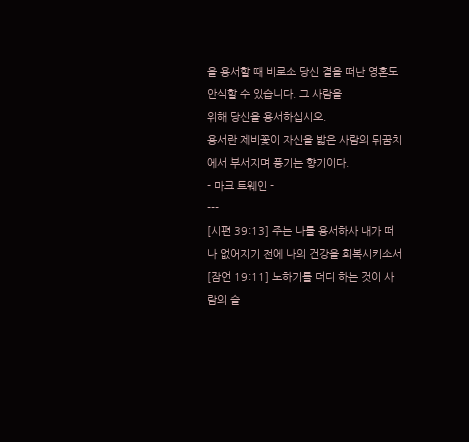을 용서할 때 비로소 당신 곁을 떠난 영혼도 안식할 수 있습니다. 그 사람을
위해 당신을 용서하십시오.
용서란 제비꽃이 자신을 밟은 사람의 뒤꿈치에서 부서지며 풍기는 향기이다.
- 마크 트웨인 -
---
[시편 39:13] 주는 나를 용서하사 내가 떠나 없어지기 전에 나의 건강을 회복시키소서
[잠언 19:11] 노하기를 더디 하는 것이 사람의 슬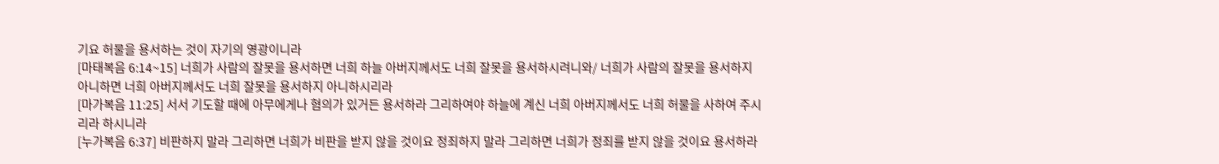기요 허물을 용서하는 것이 자기의 영광이니라
[마태복음 6:14~15] 너희가 사람의 잘못을 용서하면 너희 하늘 아버지께서도 너희 잘못을 용서하시려니와/ 너희가 사람의 잘못을 용서하지 아니하면 너희 아버지께서도 너희 잘못을 용서하지 아니하시리라
[마가복음 11:25] 서서 기도할 때에 아무에게나 혐의가 있거든 용서하라 그리하여야 하늘에 계신 너희 아버지께서도 너희 허물을 사하여 주시리라 하시니라
[누가복음 6:37] 비판하지 말라 그리하면 너희가 비판을 받지 않을 것이요 정죄하지 말라 그리하면 너희가 정죄를 받지 않을 것이요 용서하라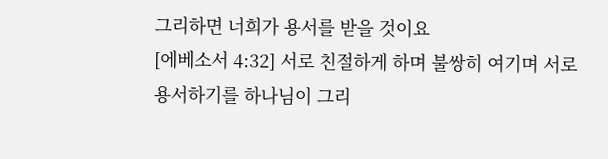그리하면 너희가 용서를 받을 것이요
[에베소서 4:32] 서로 친절하게 하며 불쌍히 여기며 서로 용서하기를 하나님이 그리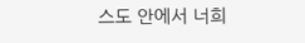스도 안에서 너희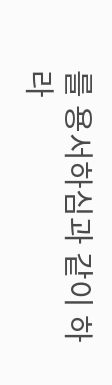를 용서하심과 같이 하라